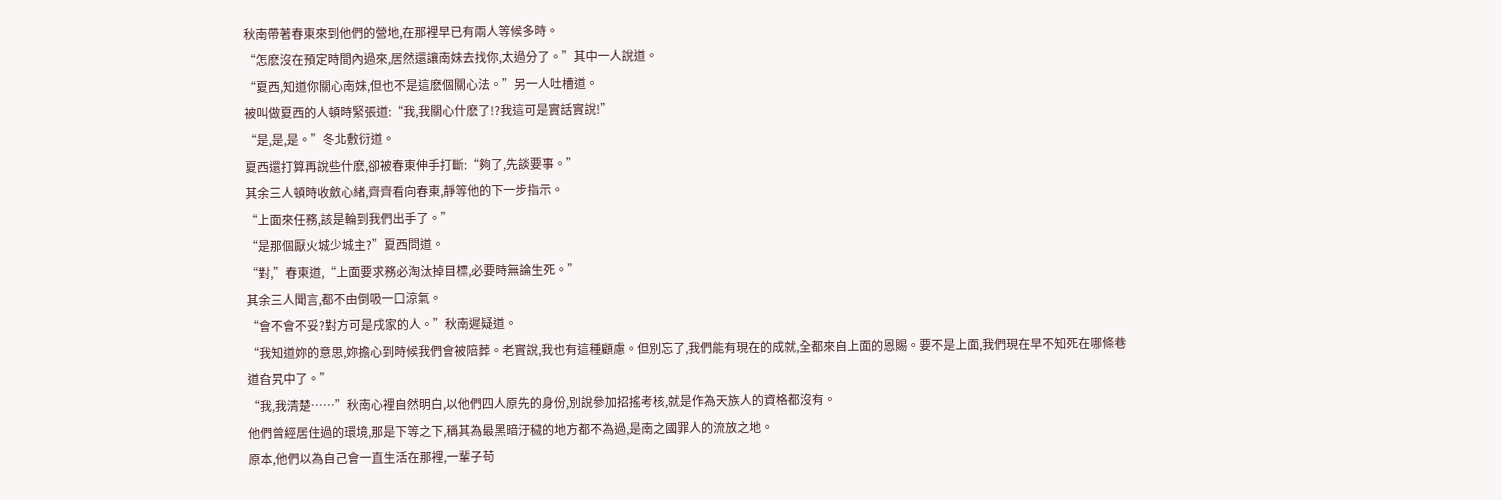秋南帶著春東來到他們的營地,在那裡早已有兩人等候多時。
“怎麽沒在預定時間內過來,居然還讓南妹去找你,太過分了。”其中一人說道。
“夏西,知道你關心南妹,但也不是這麽個關心法。”另一人吐槽道。
被叫做夏西的人頓時緊張道:“我,我關心什麽了!?我這可是實話實說!”
“是,是,是。”冬北敷衍道。
夏西還打算再說些什麽,卻被春東伸手打斷:“夠了,先談要事。”
其余三人頓時收斂心緒,齊齊看向春東,靜等他的下一步指示。
“上面來任務,該是輪到我們出手了。”
“是那個厭火城少城主?”夏西問道。
“對,”春東道,“上面要求務必淘汰掉目標,必要時無論生死。”
其余三人聞言,都不由倒吸一口涼氣。
“會不會不妥?對方可是戌家的人。”秋南遲疑道。
“我知道妳的意思,妳擔心到時候我們會被陪葬。老實說,我也有這種顧慮。但別忘了,我們能有現在的成就,全都來自上面的恩賜。要不是上面,我們現在早不知死在哪條巷道旮旯中了。”
“我,我清楚……”秋南心裡自然明白,以他們四人原先的身份,別說參加招搖考核,就是作為天族人的資格都沒有。
他們曾經居住過的環境,那是下等之下,稱其為最黑暗汙穢的地方都不為過,是南之國罪人的流放之地。
原本,他們以為自己會一直生活在那裡,一輩子苟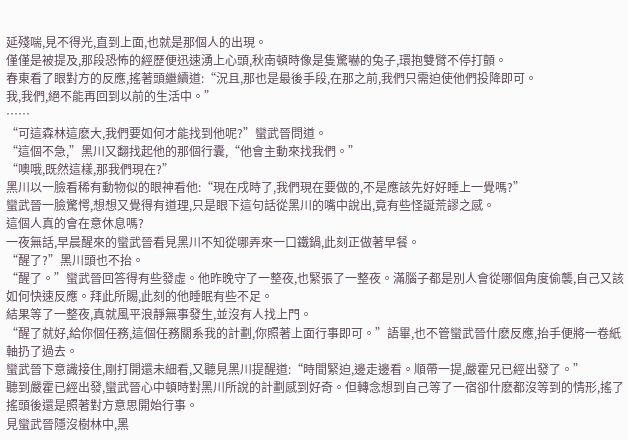延殘喘,見不得光,直到上面,也就是那個人的出現。
僅僅是被提及,那段恐怖的經歷便迅速湧上心頭,秋南頓時像是隻驚嚇的兔子,環抱雙臂不停打顫。
春東看了眼對方的反應,搖著頭繼續道:“況且,那也是最後手段,在那之前,我們只需迫使他們投降即可。
我,我們,絕不能再回到以前的生活中。”
……
“可這森林這麽大,我們要如何才能找到他呢?”蠻武晉問道。
“這個不急,”黑川又翻找起他的那個行囊,“他會主動來找我們。”
“噢哦,既然這樣,那我們現在?”
黑川以一臉看稀有動物似的眼神看他:“現在戌時了,我們現在要做的,不是應該先好好睡上一覺嗎?”
蠻武晉一臉驚愕,想想又覺得有道理,只是眼下這句話從黑川的嘴中說出,竟有些怪誕荒謬之感。
這個人真的會在意休息嗎?
一夜無話,早晨醒來的蠻武晉看見黑川不知從哪弄來一口鐵鍋,此刻正做著早餐。
“醒了?”黑川頭也不抬。
“醒了。”蠻武晉回答得有些發虛。他昨晚守了一整夜,也緊張了一整夜。滿腦子都是別人會從哪個角度偷襲,自己又該如何快速反應。拜此所賜,此刻的他睡眠有些不足。
結果等了一整夜,真就風平浪靜無事發生,並沒有人找上門。
“醒了就好,給你個任務,這個任務關系我的計劃,你照著上面行事即可。”語畢,也不管蠻武晉什麽反應,抬手便將一卷紙軸扔了過去。
蠻武晉下意識接住,剛打開還未細看,又聽見黑川提醒道:“時間緊迫,邊走邊看。順帶一提,嚴霍兄已經出發了。”
聽到嚴霍已經出發,蠻武晉心中頓時對黑川所說的計劃感到好奇。但轉念想到自己等了一宿卻什麽都沒等到的情形,搖了搖頭後還是照著對方意思開始行事。
見蠻武晉隱沒樹林中,黑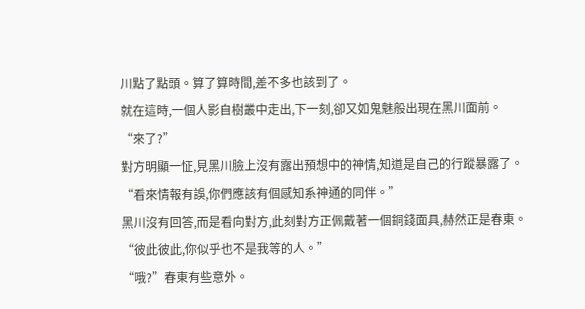川點了點頭。算了算時間,差不多也該到了。
就在這時,一個人影自樹叢中走出,下一刻,卻又如鬼魅般出現在黑川面前。
“來了?”
對方明顯一怔,見黑川臉上沒有露出預想中的神情,知道是自己的行蹤暴露了。
“看來情報有誤,你們應該有個感知系神通的同伴。”
黑川沒有回答,而是看向對方,此刻對方正佩戴著一個銅錢面具,赫然正是春東。
“彼此彼此,你似乎也不是我等的人。”
“哦?”春東有些意外。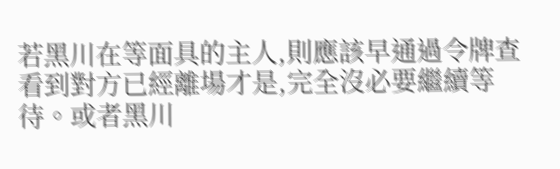若黑川在等面具的主人,則應該早通過令牌查看到對方已經離場才是,完全沒必要繼續等待。或者黑川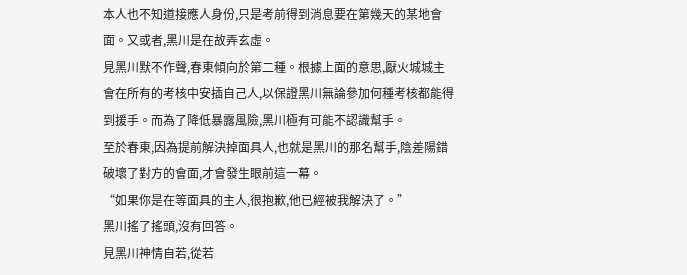本人也不知道接應人身份,只是考前得到消息要在第幾天的某地會面。又或者,黑川是在故弄玄虛。
見黑川默不作聲,春東傾向於第二種。根據上面的意思,厭火城城主會在所有的考核中安插自己人,以保證黑川無論參加何種考核都能得到援手。而為了降低暴露風險,黑川極有可能不認識幫手。
至於春東,因為提前解決掉面具人,也就是黑川的那名幫手,陰差陽錯破壞了對方的會面,才會發生眼前這一幕。
“如果你是在等面具的主人,很抱歉,他已經被我解決了。”
黑川搖了搖頭,沒有回答。
見黑川神情自若,從若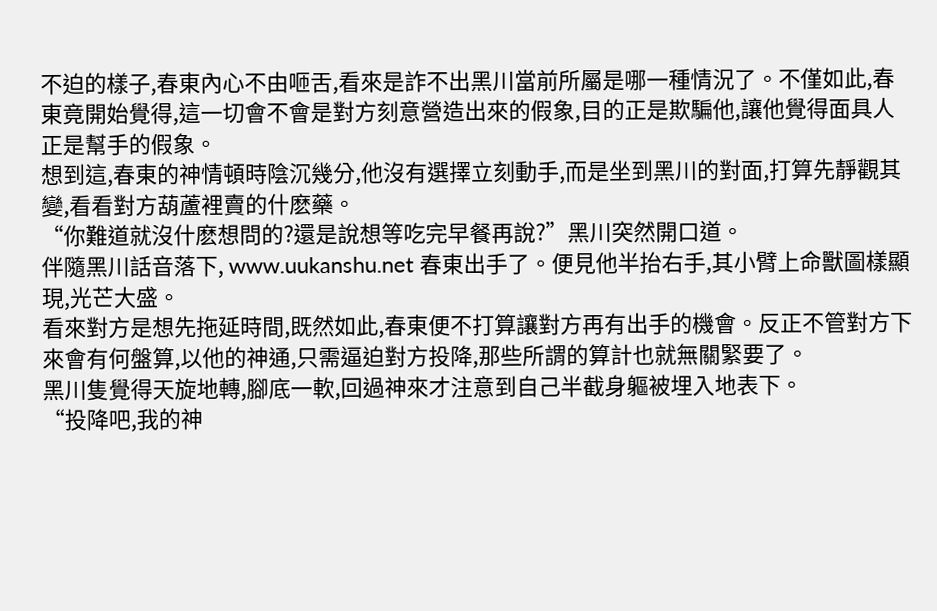不迫的樣子,春東內心不由咂舌,看來是詐不出黑川當前所屬是哪一種情況了。不僅如此,春東竟開始覺得,這一切會不會是對方刻意營造出來的假象,目的正是欺騙他,讓他覺得面具人正是幫手的假象。
想到這,春東的神情頓時陰沉幾分,他沒有選擇立刻動手,而是坐到黑川的對面,打算先靜觀其變,看看對方葫蘆裡賣的什麽藥。
“你難道就沒什麽想問的?還是說想等吃完早餐再說?”黑川突然開口道。
伴隨黑川話音落下, www.uukanshu.net 春東出手了。便見他半抬右手,其小臂上命獸圖樣顯現,光芒大盛。
看來對方是想先拖延時間,既然如此,春東便不打算讓對方再有出手的機會。反正不管對方下來會有何盤算,以他的神通,只需逼迫對方投降,那些所謂的算計也就無關緊要了。
黑川隻覺得天旋地轉,腳底一軟,回過神來才注意到自己半截身軀被埋入地表下。
“投降吧,我的神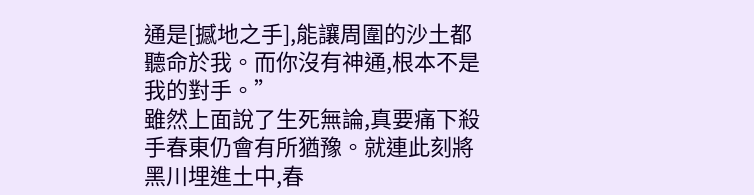通是[撼地之手],能讓周圍的沙土都聽命於我。而你沒有神通,根本不是我的對手。”
雖然上面說了生死無論,真要痛下殺手春東仍會有所猶豫。就連此刻將黑川埋進土中,春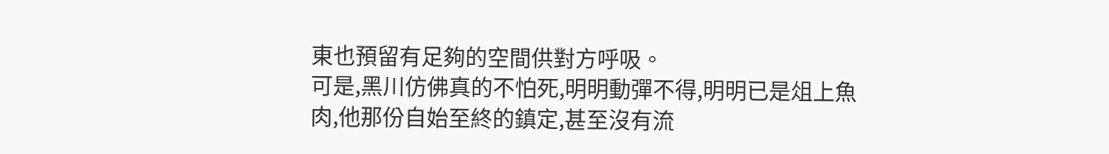東也預留有足夠的空間供對方呼吸。
可是,黑川仿佛真的不怕死,明明動彈不得,明明已是俎上魚肉,他那份自始至終的鎮定,甚至沒有流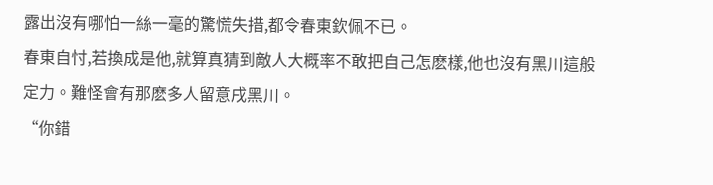露出沒有哪怕一絲一毫的驚慌失措,都令春東欽佩不已。
春東自忖,若換成是他,就算真猜到敵人大概率不敢把自己怎麽樣,他也沒有黑川這般定力。難怪會有那麽多人留意戌黑川。
“你錯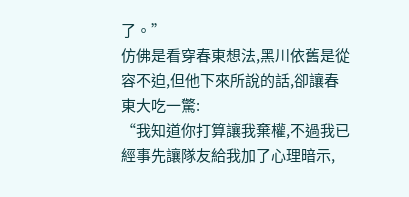了。”
仿佛是看穿春東想法,黑川依舊是從容不迫,但他下來所說的話,卻讓春東大吃一驚:
“我知道你打算讓我棄權,不過我已經事先讓隊友給我加了心理暗示,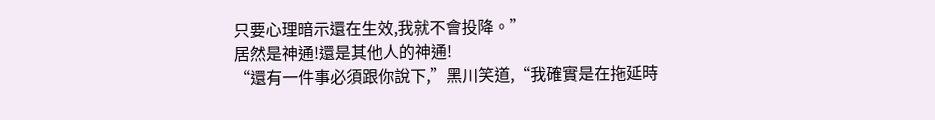只要心理暗示還在生效,我就不會投降。”
居然是神通!還是其他人的神通!
“還有一件事必須跟你說下,”黑川笑道,“我確實是在拖延時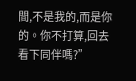間,不是我的,而是你的。你不打算,回去看下同伴嗎?”